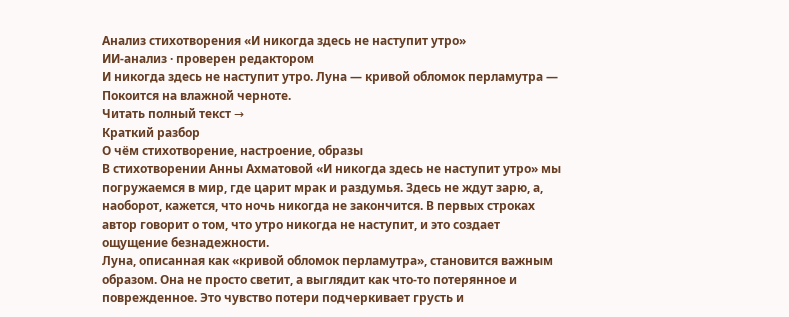Анализ стихотворения «И никогда здесь не наступит утро»
ИИ-анализ · проверен редактором
И никогда здесь не наступит утро. Луна — кривой обломок перламутра — Покоится на влажной черноте.
Читать полный текст →
Краткий разбор
О чём стихотворение, настроение, образы
В стихотворении Анны Ахматовой «И никогда здесь не наступит утро» мы погружаемся в мир, где царит мрак и раздумья. Здесь не ждут зарю, а, наоборот, кажется, что ночь никогда не закончится. В первых строках автор говорит о том, что утро никогда не наступит, и это создает ощущение безнадежности.
Луна, описанная как «кривой обломок перламутра», становится важным образом. Она не просто светит, а выглядит как что-то потерянное и поврежденное. Это чувство потери подчеркивает грусть и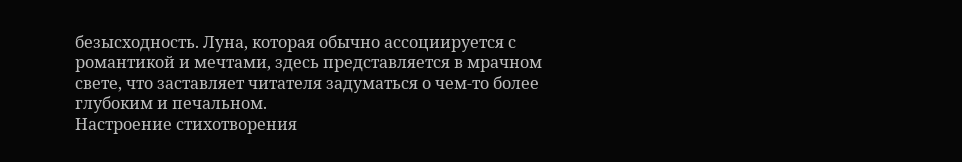безысходность. Луна, которая обычно ассоциируется с романтикой и мечтами, здесь представляется в мрачном свете, что заставляет читателя задуматься о чем-то более глубоким и печальном.
Настроение стихотворения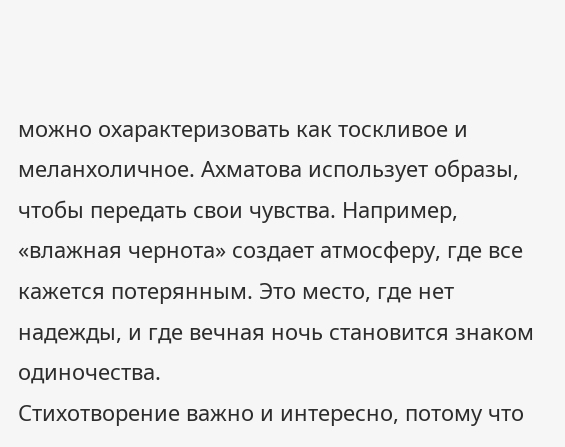можно охарактеризовать как тоскливое и меланхоличное. Ахматова использует образы, чтобы передать свои чувства. Например, «влажная чернота» создает атмосферу, где все кажется потерянным. Это место, где нет надежды, и где вечная ночь становится знаком одиночества.
Стихотворение важно и интересно, потому что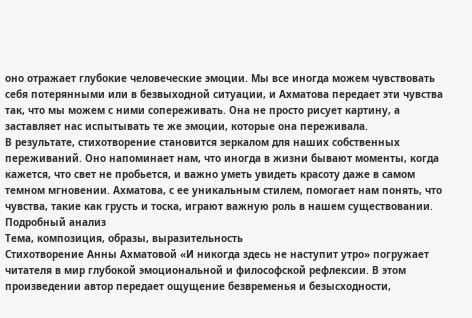оно отражает глубокие человеческие эмоции. Мы все иногда можем чувствовать себя потерянными или в безвыходной ситуации, и Ахматова передает эти чувства так, что мы можем с ними сопереживать. Она не просто рисует картину, а заставляет нас испытывать те же эмоции, которые она переживала.
В результате, стихотворение становится зеркалом для наших собственных переживаний. Оно напоминает нам, что иногда в жизни бывают моменты, когда кажется, что свет не пробьется, и важно уметь увидеть красоту даже в самом темном мгновении. Ахматова, с ее уникальным стилем, помогает нам понять, что чувства, такие как грусть и тоска, играют важную роль в нашем существовании.
Подробный анализ
Тема, композиция, образы, выразительность
Стихотворение Анны Ахматовой «И никогда здесь не наступит утро» погружает читателя в мир глубокой эмоциональной и философской рефлексии. В этом произведении автор передает ощущение безвременья и безысходности,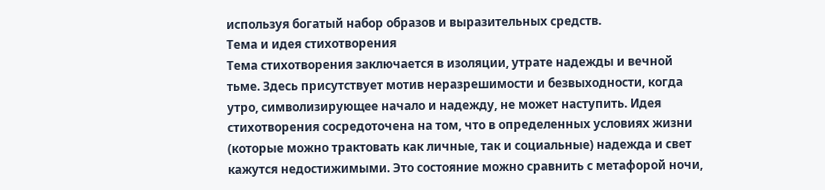используя богатый набор образов и выразительных средств.
Тема и идея стихотворения
Тема стихотворения заключается в изоляции, утрате надежды и вечной тьме. Здесь присутствует мотив неразрешимости и безвыходности, когда утро, символизирующее начало и надежду, не может наступить. Идея стихотворения сосредоточена на том, что в определенных условиях жизни (которые можно трактовать как личные, так и социальные) надежда и свет кажутся недостижимыми. Это состояние можно сравнить с метафорой ночи,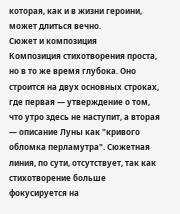которая, как и в жизни героини, может длиться вечно.
Сюжет и композиция
Композиция стихотворения проста, но в то же время глубока. Оно строится на двух основных строках, где первая — утверждение о том, что утро здесь не наступит, а вторая — описание Луны как "кривого обломка перламутра". Сюжетная линия, по сути, отсутствует, так как стихотворение больше фокусируется на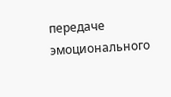передаче эмоционального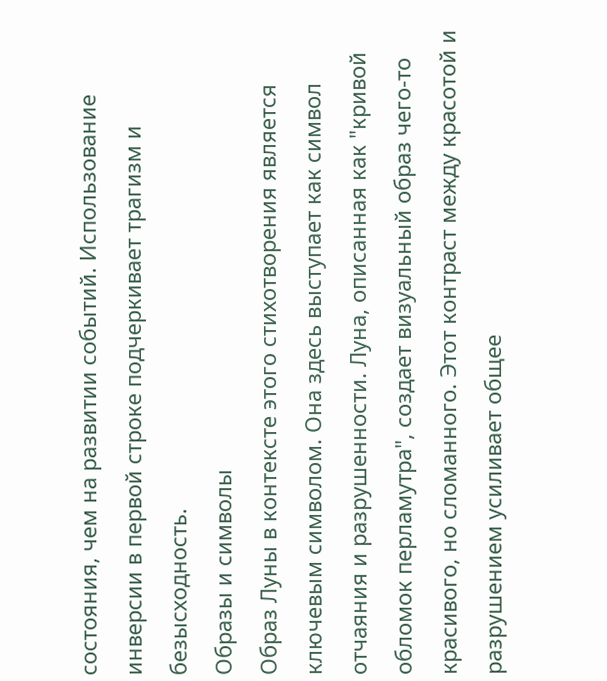состояния, чем на развитии событий. Использование инверсии в первой строке подчеркивает трагизм и безысходность.
Образы и символы
Образ Луны в контексте этого стихотворения является ключевым символом. Она здесь выступает как символ отчаяния и разрушенности. Луна, описанная как "кривой обломок перламутра", создает визуальный образ чего-то красивого, но сломанного. Этот контраст между красотой и разрушением усиливает общее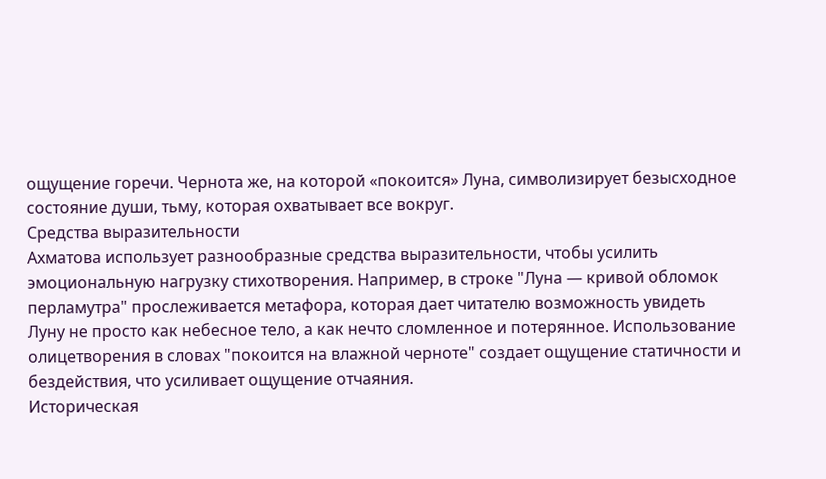ощущение горечи. Чернота же, на которой «покоится» Луна, символизирует безысходное состояние души, тьму, которая охватывает все вокруг.
Средства выразительности
Ахматова использует разнообразные средства выразительности, чтобы усилить эмоциональную нагрузку стихотворения. Например, в строке "Луна — кривой обломок перламутра" прослеживается метафора, которая дает читателю возможность увидеть Луну не просто как небесное тело, а как нечто сломленное и потерянное. Использование олицетворения в словах "покоится на влажной черноте" создает ощущение статичности и бездействия, что усиливает ощущение отчаяния.
Историческая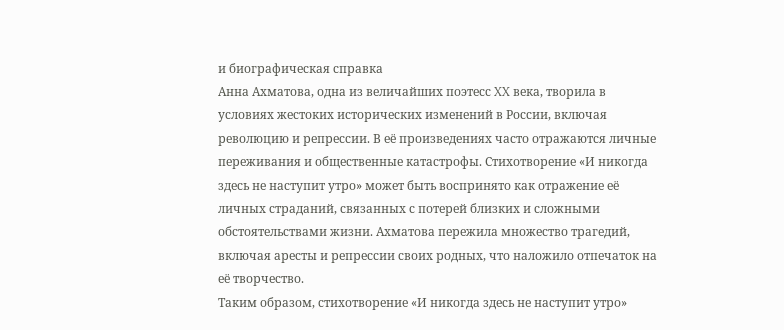и биографическая справка
Анна Ахматова, одна из величайших поэтесс XX века, творила в условиях жестоких исторических изменений в России, включая революцию и репрессии. В её произведениях часто отражаются личные переживания и общественные катастрофы. Стихотворение «И никогда здесь не наступит утро» может быть воспринято как отражение её личных страданий, связанных с потерей близких и сложными обстоятельствами жизни. Ахматова пережила множество трагедий, включая аресты и репрессии своих родных, что наложило отпечаток на её творчество.
Таким образом, стихотворение «И никогда здесь не наступит утро»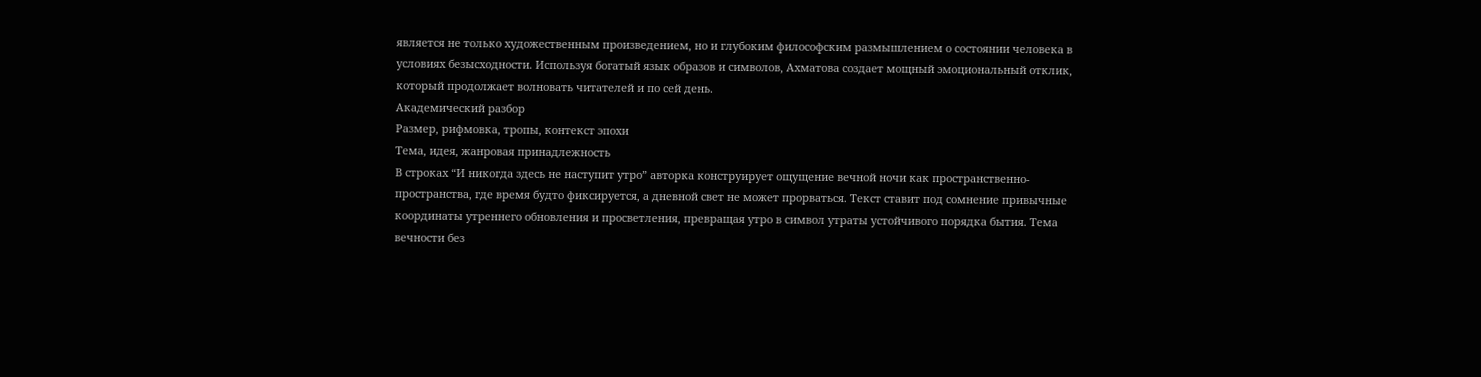является не только художественным произведением, но и глубоким философским размышлением о состоянии человека в условиях безысходности. Используя богатый язык образов и символов, Ахматова создает мощный эмоциональный отклик, который продолжает волновать читателей и по сей день.
Академический разбор
Размер, рифмовка, тропы, контекст эпохи
Тема, идея, жанровая принадлежность
В строках “И никогда здесь не наступит утро” авторка конструирует ощущение вечной ночи как пространственно-пространства, где время будто фиксируется, а дневной свет не может прорваться. Текст ставит под сомнение привычные координаты утреннего обновления и просветления, превращая утро в символ утраты устойчивого порядка бытия. Тема вечности без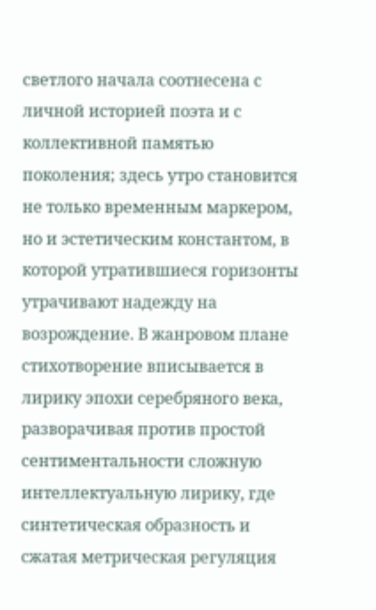светлого начала соотнесена с личной историей поэта и с коллективной памятью поколения; здесь утро становится не только временным маркером, но и эстетическим константом, в которой утратившиеся горизонты утрачивают надежду на возрождение. В жанровом плане стихотворение вписывается в лирику эпохи серебряного века, разворачивая против простой сентиментальности сложную интеллектуальную лирику, где синтетическая образность и сжатая метрическая регуляция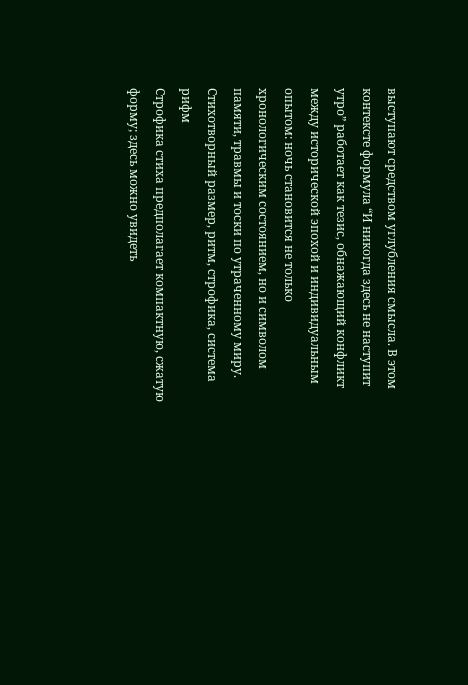выступают средством углубления смысла. В этом контексте формула “И никогда здесь не наступит утро” работает как тезис, обнажающий конфликт между исторической эпохой и индивидуальным опытом: ночь становится не только хронологическим состоянием, но и символом памяти, травмы и тоски по утраченному миру.
Стихотворный размер, ритм, строфика, система рифм
Строфика стиха предполагает компактную, сжатую форму; здесь можно увидеть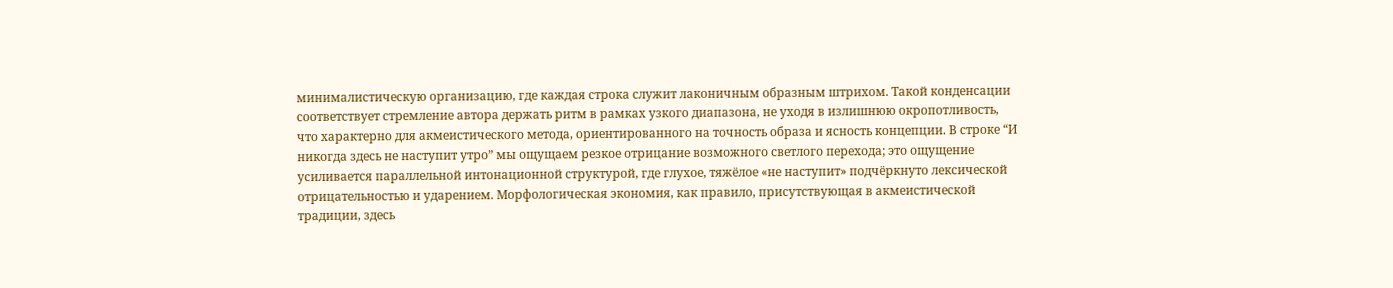минималистическую организацию, где каждая строка служит лаконичным образным штрихом. Такой конденсации соответствует стремление автора держать ритм в рамках узкого диапазона, не уходя в излишнюю окропотливость, что характерно для акмеистического метода, ориентированного на точность образа и ясность концепции. В строке “И никогда здесь не наступит утро” мы ощущаем резкое отрицание возможного светлого перехода; это ощущение усиливается параллельной интонационной структурой, где глухое, тяжёлое «не наступит» подчёркнуто лексической отрицательностью и ударением. Морфологическая экономия, как правило, присутствующая в акмеистической традиции, здесь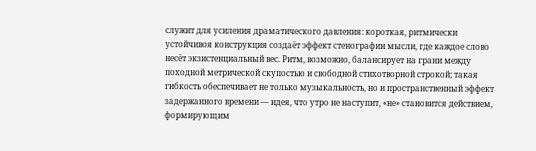служит для усиления драматического давления: короткая, ритмически устойчивоя конструкция создаёт эффект стенографии мысли, где каждое слово несёт экзистенциальный вес. Ритм, возможно, балансирует на грани между походной метрической скупостью и свободной стихотворной строкой; такая гибкость обеспечивает не только музыкальность, но и пространственный эффект задержанного времени — идея, что утро не наступит, «не» становится действием, формирующим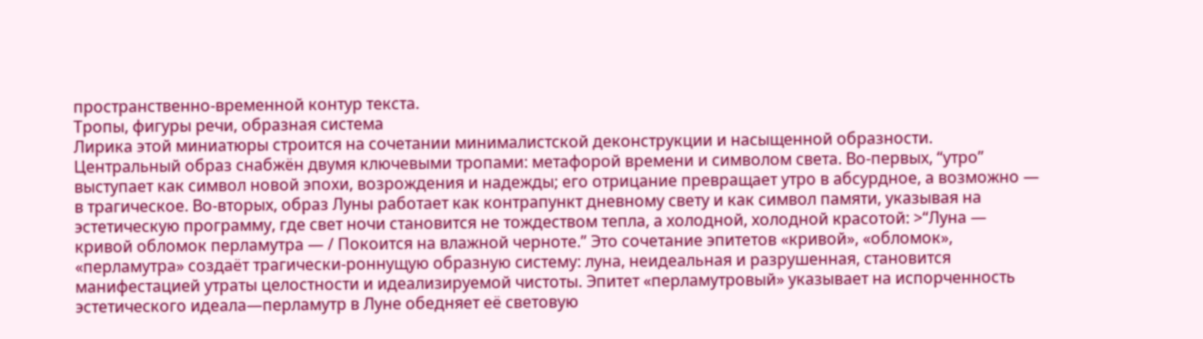пространственно-временной контур текста.
Тропы, фигуры речи, образная система
Лирика этой миниатюры строится на сочетании минималистской деконструкции и насыщенной образности. Центральный образ снабжён двумя ключевыми тропами: метафорой времени и символом света. Во-первых, “утро” выступает как символ новой эпохи, возрождения и надежды; его отрицание превращает утро в абсурдное, а возможно — в трагическое. Во-вторых, образ Луны работает как контрапункт дневному свету и как символ памяти, указывая на эстетическую программу, где свет ночи становится не тождеством тепла, а холодной, холодной красотой: >“Луна — кривой обломок перламутра — / Покоится на влажной черноте.” Это сочетание эпитетов «кривой», «обломок», «перламутра» создаёт трагически-роннущую образную систему: луна, неидеальная и разрушенная, становится манифестацией утраты целостности и идеализируемой чистоты. Эпитет «перламутровый» указывает на испорченность эстетического идеала—перламутр в Луне обедняет её световую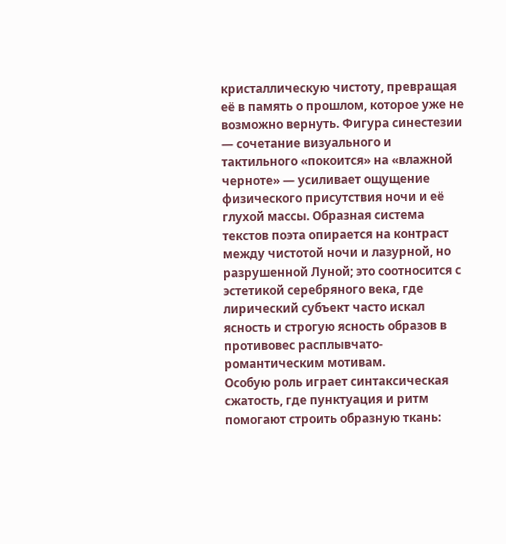кристаллическую чистоту, превращая её в память о прошлом, которое уже не возможно вернуть. Фигура синестезии — сочетание визуального и тактильного «покоится» на «влажной черноте» — усиливает ощущение физического присутствия ночи и её глухой массы. Образная система текстов поэта опирается на контраст между чистотой ночи и лазурной, но разрушенной Луной; это соотносится с эстетикой серебряного века, где лирический субъект часто искал ясность и строгую ясность образов в противовес расплывчато-романтическим мотивам.
Особую роль играет синтаксическая сжатость, где пунктуация и ритм помогают строить образную ткань: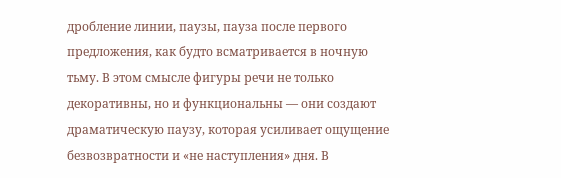дробление линии, паузы, пауза после первого предложения, как будто всматривается в ночную тьму. В этом смысле фигуры речи не только декоративны, но и функциональны — они создают драматическую паузу, которая усиливает ощущение безвозвратности и «не наступления» дня. В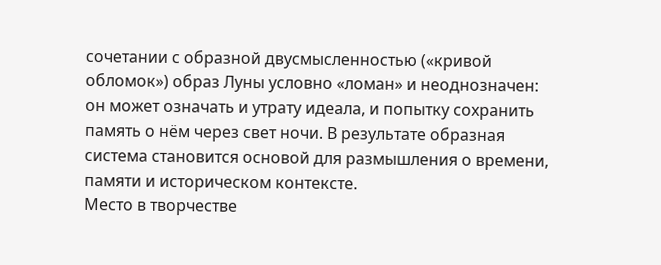сочетании с образной двусмысленностью («кривой обломок») образ Луны условно «ломан» и неоднозначен: он может означать и утрату идеала, и попытку сохранить память о нём через свет ночи. В результате образная система становится основой для размышления о времени, памяти и историческом контексте.
Место в творчестве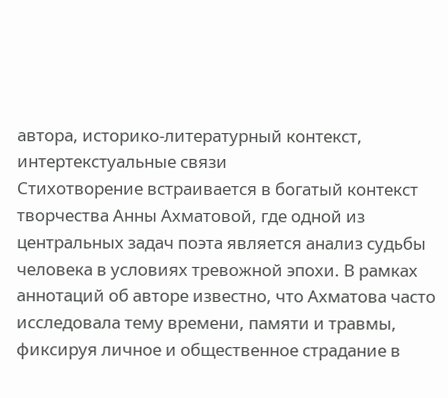автора, историко-литературный контекст, интертекстуальные связи
Стихотворение встраивается в богатый контекст творчества Анны Ахматовой, где одной из центральных задач поэта является анализ судьбы человека в условиях тревожной эпохи. В рамках аннотаций об авторе известно, что Ахматова часто исследовала тему времени, памяти и травмы, фиксируя личное и общественное страдание в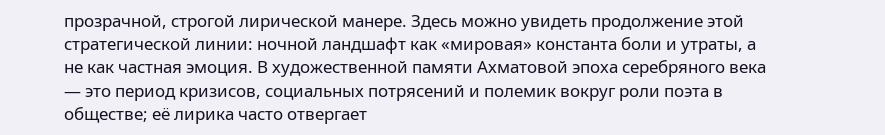прозрачной, строгой лирической манере. Здесь можно увидеть продолжение этой стратегической линии: ночной ландшафт как «мировая» константа боли и утраты, а не как частная эмоция. В художественной памяти Ахматовой эпоха серебряного века — это период кризисов, социальных потрясений и полемик вокруг роли поэта в обществе; её лирика часто отвергает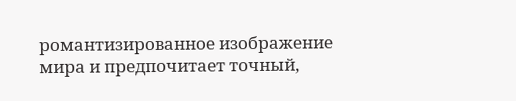романтизированное изображение мира и предпочитает точный,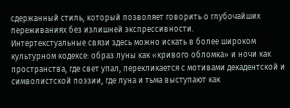сдержанный стиль, который позволяет говорить о глубочайших переживаниях без излишней экспрессивности.
Интертекстуальные связи здесь можно искать в более широком культурном кодексе: образ луны как «кривого обломка» и ночи как пространства, где свет упал, перекликается с мотивами декадентской и символистской поэзии, где луна и тьма выступают как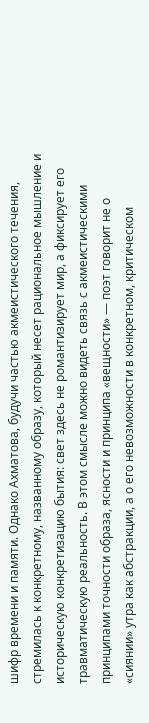шифр времени и памяти. Однако Ахматова, будучи частью акмеистического течения, стремилась к конкретному, названному образу, который несет рациональное мышление и историческую конкретизацию бытия: свет здесь не романтизирует мир, а фиксирует его травматическую реальность. В этом смысле можно видеть связь с акмеистическими принципами точности образа, ясности и принципа «вещности» — поэт говорит не о «сиянии» утра как абстракции, а о его невозможности в конкретном, критическом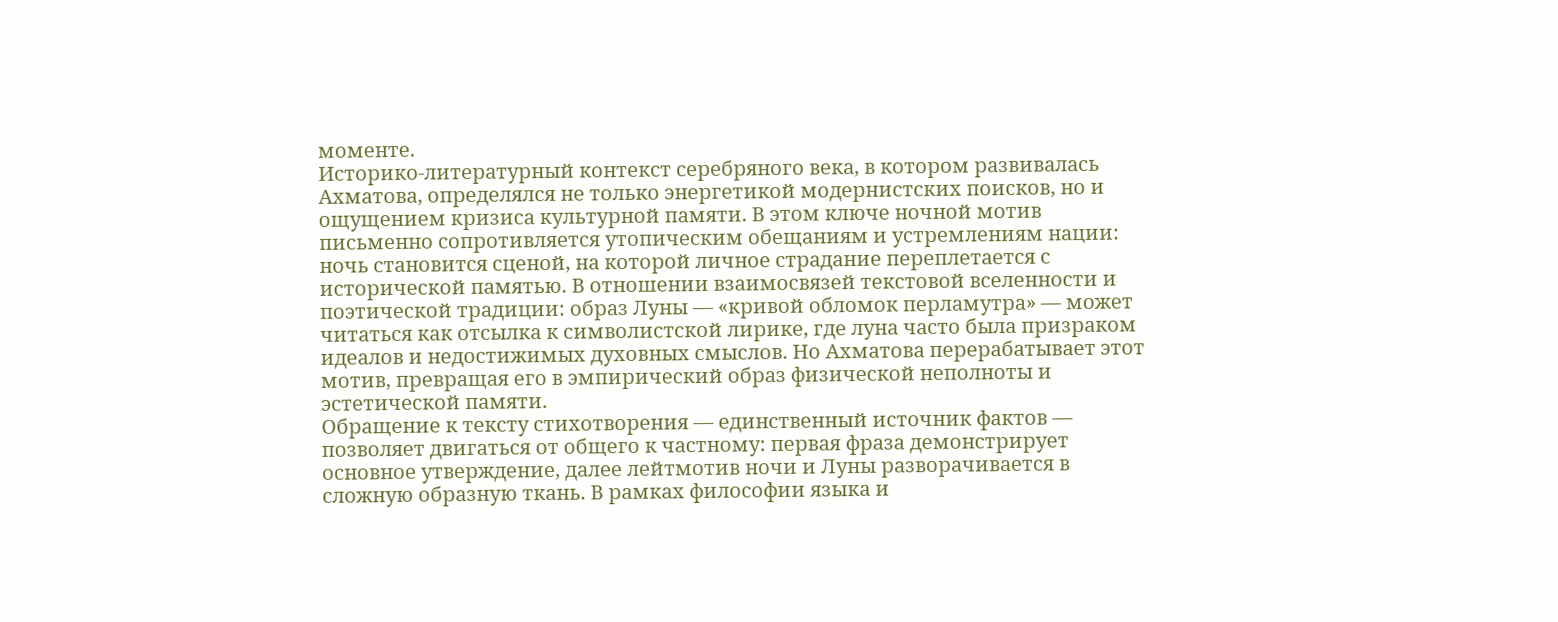моменте.
Историко-литературный контекст серебряного века, в котором развивалась Ахматова, определялся не только энергетикой модернистских поисков, но и ощущением кризиса культурной памяти. В этом ключе ночной мотив письменно сопротивляется утопическим обещаниям и устремлениям нации: ночь становится сценой, на которой личное страдание переплетается с исторической памятью. В отношении взаимосвязей текстовой вселенности и поэтической традиции: образ Луны — «кривой обломок перламутра» — может читаться как отсылка к символистской лирике, где луна часто была призраком идеалов и недостижимых духовных смыслов. Но Ахматова перерабатывает этот мотив, превращая его в эмпирический образ физической неполноты и эстетической памяти.
Обращение к тексту стихотворения — единственный источник фактов — позволяет двигаться от общего к частному: первая фраза демонстрирует основное утверждение, далее лейтмотив ночи и Луны разворачивается в сложную образную ткань. В рамках философии языка и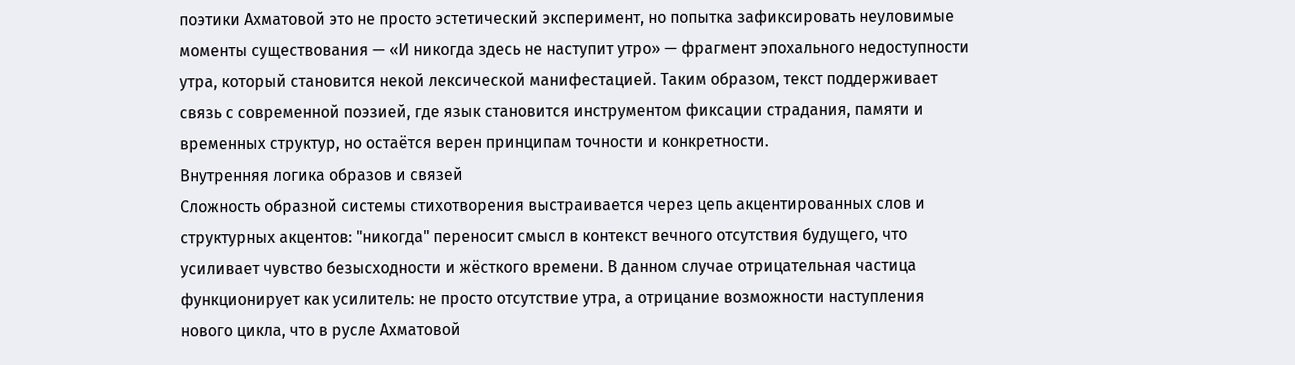поэтики Ахматовой это не просто эстетический эксперимент, но попытка зафиксировать неуловимые моменты существования — «И никогда здесь не наступит утро» — фрагмент эпохального недоступности утра, который становится некой лексической манифестацией. Таким образом, текст поддерживает связь с современной поэзией, где язык становится инструментом фиксации страдания, памяти и временных структур, но остаётся верен принципам точности и конкретности.
Внутренняя логика образов и связей
Сложность образной системы стихотворения выстраивается через цепь акцентированных слов и структурных акцентов: "никогда" переносит смысл в контекст вечного отсутствия будущего, что усиливает чувство безысходности и жёсткого времени. В данном случае отрицательная частица функционирует как усилитель: не просто отсутствие утра, а отрицание возможности наступления нового цикла, что в русле Ахматовой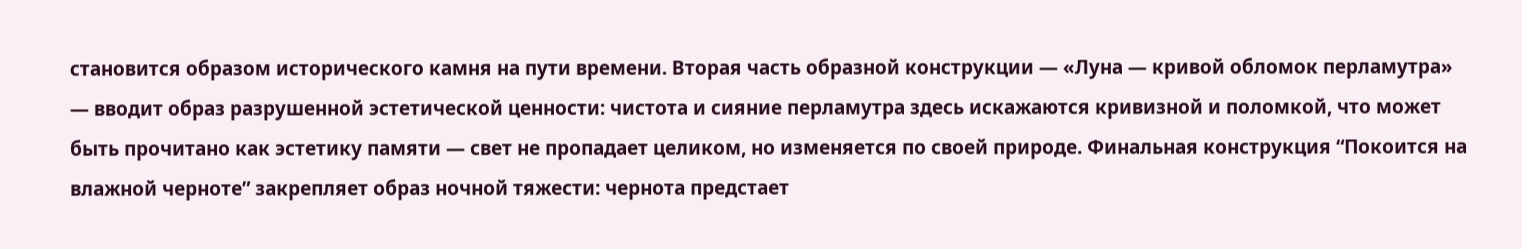становится образом исторического камня на пути времени. Вторая часть образной конструкции — «Луна — кривой обломок перламутра» — вводит образ разрушенной эстетической ценности: чистота и сияние перламутра здесь искажаются кривизной и поломкой, что может быть прочитано как эстетику памяти — свет не пропадает целиком, но изменяется по своей природе. Финальная конструкция “Покоится на влажной черноте” закрепляет образ ночной тяжести: чернота предстает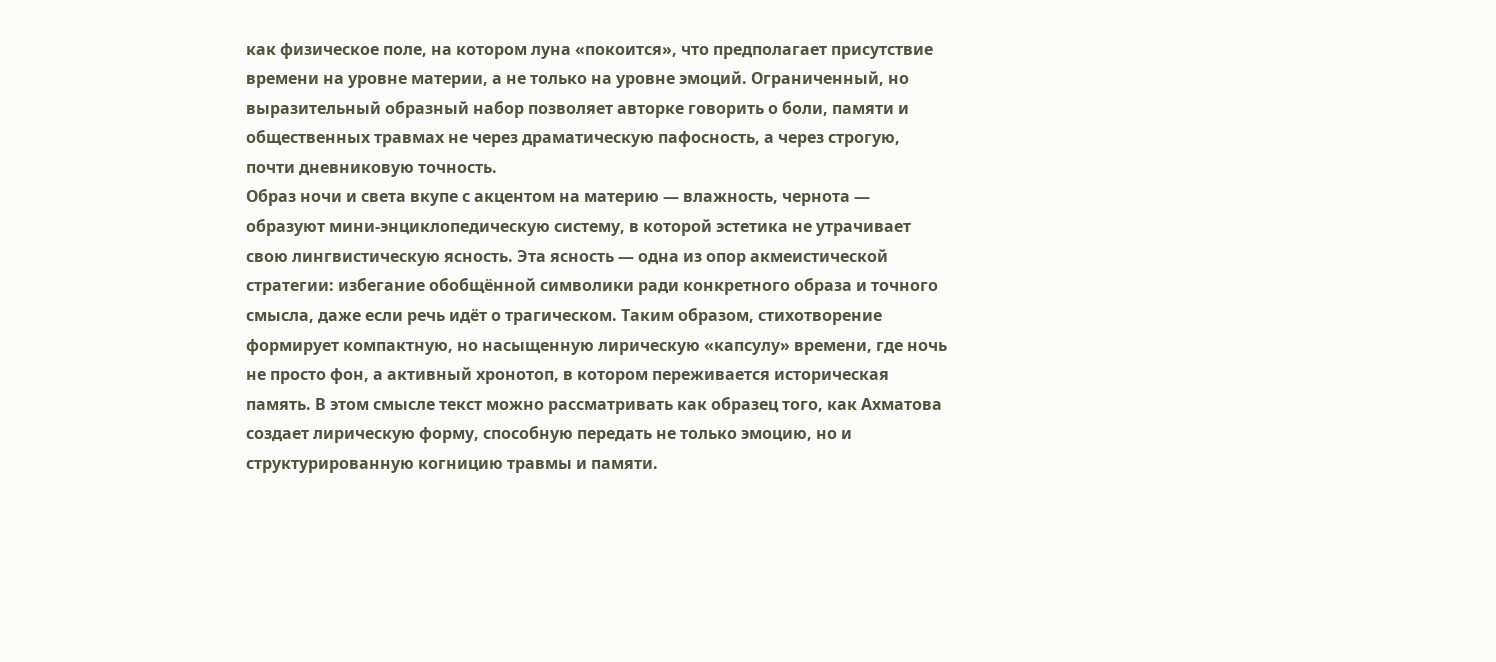как физическое поле, на котором луна «покоится», что предполагает присутствие времени на уровне материи, а не только на уровне эмоций. Ограниченный, но выразительный образный набор позволяет авторке говорить о боли, памяти и общественных травмах не через драматическую пафосность, а через строгую, почти дневниковую точность.
Образ ночи и света вкупе с акцентом на материю — влажность, чернота — образуют мини-энциклопедическую систему, в которой эстетика не утрачивает свою лингвистическую ясность. Эта ясность — одна из опор акмеистической стратегии: избегание обобщённой символики ради конкретного образа и точного смысла, даже если речь идёт о трагическом. Таким образом, стихотворение формирует компактную, но насыщенную лирическую «капсулу» времени, где ночь не просто фон, а активный хронотоп, в котором переживается историческая память. В этом смысле текст можно рассматривать как образец того, как Ахматова создает лирическую форму, способную передать не только эмоцию, но и структурированную когницию травмы и памяти.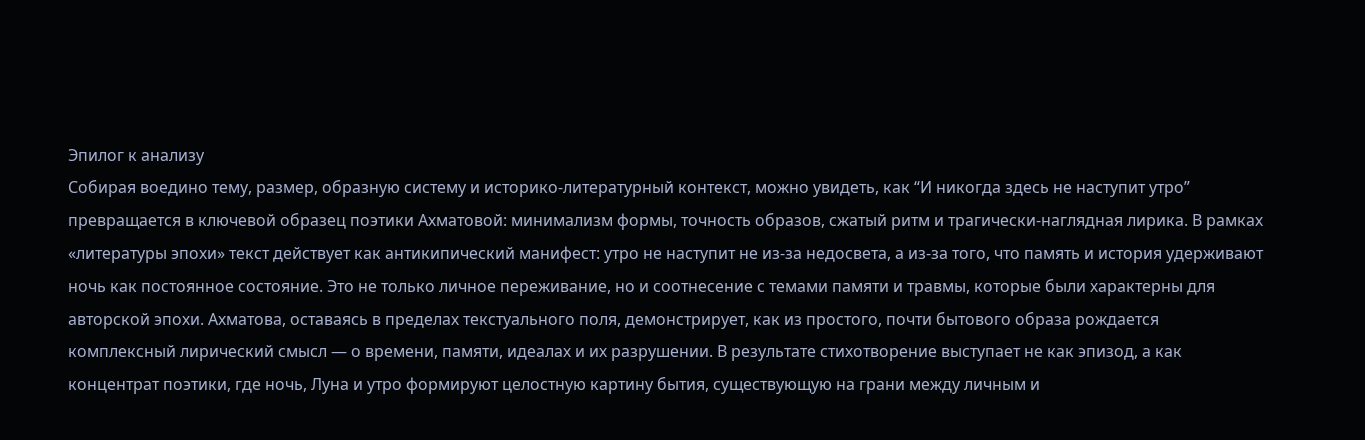Эпилог к анализу
Собирая воедино тему, размер, образную систему и историко-литературный контекст, можно увидеть, как “И никогда здесь не наступит утро” превращается в ключевой образец поэтики Ахматовой: минимализм формы, точность образов, сжатый ритм и трагически-наглядная лирика. В рамках «литературы эпохи» текст действует как антикипический манифест: утро не наступит не из-за недосвета, а из-за того, что память и история удерживают ночь как постоянное состояние. Это не только личное переживание, но и соотнесение с темами памяти и травмы, которые были характерны для авторской эпохи. Ахматова, оставаясь в пределах текстуального поля, демонстрирует, как из простого, почти бытового образа рождается комплексный лирический смысл — о времени, памяти, идеалах и их разрушении. В результате стихотворение выступает не как эпизод, а как концентрат поэтики, где ночь, Луна и утро формируют целостную картину бытия, существующую на грани между личным и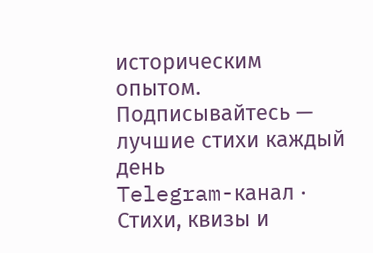историческим опытом.
Подписывайтесь — лучшие стихи каждый день
Telegram-канал · Стихи, квизы и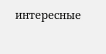интересные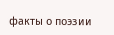факты о поэзии